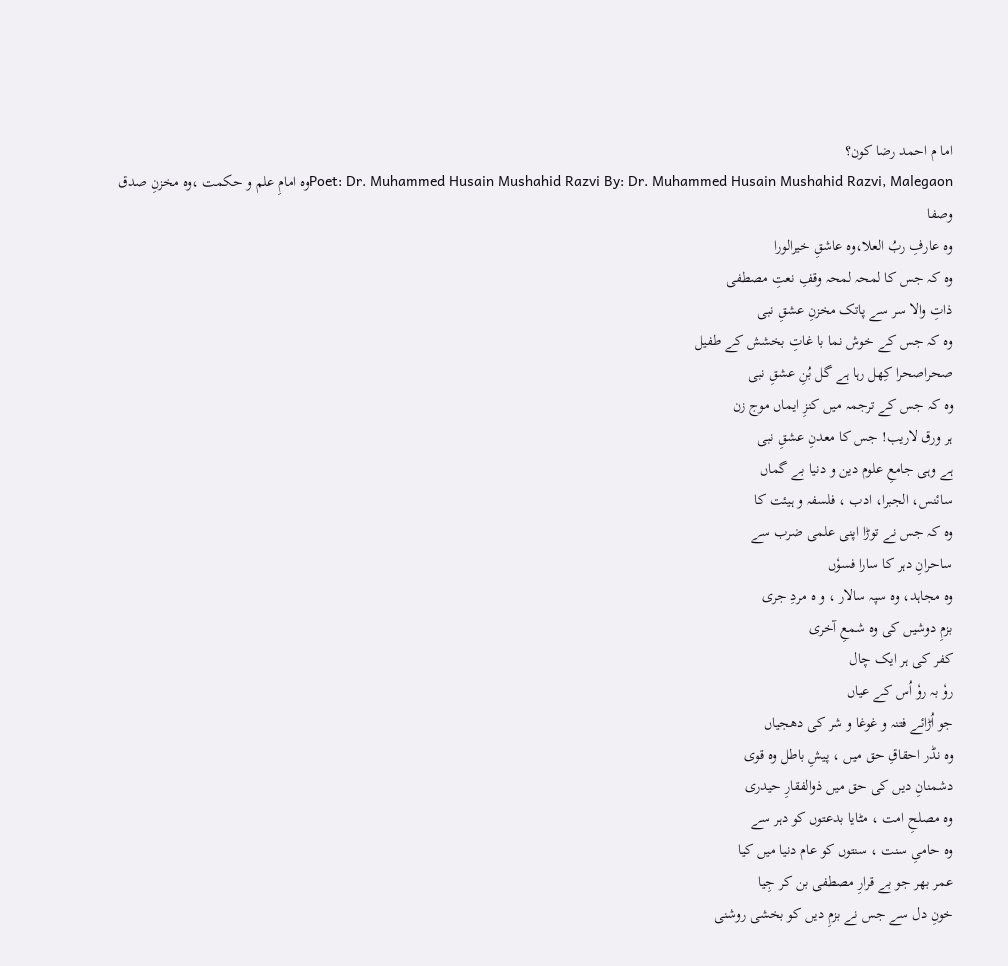اما م احمد رضا کون؟
Poet: Dr. Muhammed Husain Mushahid Razvi By: Dr. Muhammed Husain Mushahid Razvi, Malegaonوہ امامِ علم و حکمت ،وہ مخزنِ صدق وصفا
وہ عارفِ ربُ العلا،وہ عاشقِ خیرالورا
وہ کہ جس کا لمحہ لمحہ وقفِ نعتِ مصطفی
ذاتِ والا سر سے پاتک مخزنِ عشقِ نبی
وہ کہ جس کے خوش نما با غاتِ بخشش کے طفیل
صحراصحرا کِھل رہا ہے گل بُنِ عشقِ نبی
وہ کہ جس کے ترجمہ میں کنزِ ایماں موج زن
ہر ورق لاریب! جس کا معدنِ عشقِ نبی
ہے وہی جامعِ علوم دین و دنیا بے گماں
سائنس، الجبرا، ادب ، فلسفہ و ہیئت کا
وہ کہ جس نے توڑا اپنی علمی ضرب سے
ساحرانِ دہر کا سارا فسوٗں
وہ مجاہد، وہ سپہ سالار ، و ہ مردِ جری
بزمِ دوشیں کی وہ شمعِ آخری
کفر کی ہر ایک چال
روٗ بہ روٗ اُس کے عیاں
جو اُڑائے فتنہ و غوغا و شر کی دھجیاں
وہ نڈر احقاقِ حق میں ، پیشِ باطل وہ قوی
دشمنانِ دیں کی حق میں ذوالفقارِ حیدری
وہ مصلحِ امت ، مٹایا بدعتوں کو دہر سے
وہ حامیِ سنت ، سنتوں کو عام دنیا میں کیا
عمر بھر جو بے قرارِ مصطفی بن کر جِیا
خونِ دل سے جس نے بزمِ دیں کو بخشی روشنی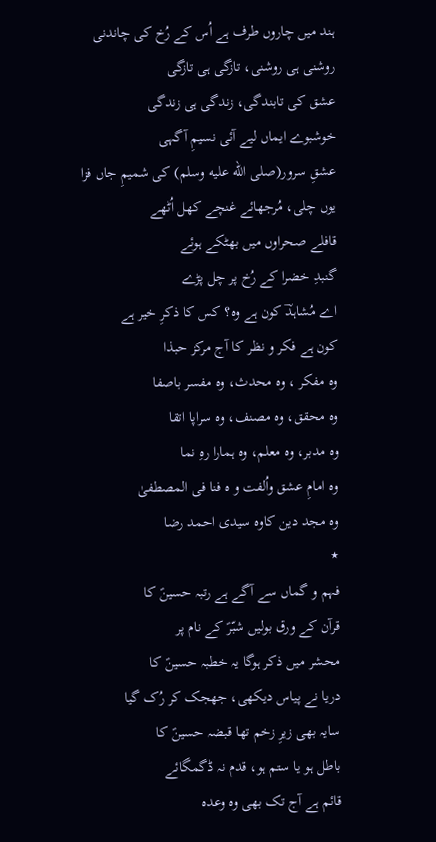ہند میں چاروں طرف ہے اُس کے رُخ کی چاندنی
روشنی ہی روشنی، تازگی ہی تازگی
عشق کی تابندگی، زندگی ہی زندگی
خوشبوے ایماں لیے آئی نسیمِ آگہی
عشقِ سرور(صلى الله عليه وسلم) کی شمیمِ جاں فزا
یوں چلی، مُرجھائے غنچے کھل اُٹھے
قافلے صحراوں میں بھٹکے ہوئے
گنبدِ خضرا کے رُخ پر چل پڑے
اے مُشاہدؔ کون ہے وہ؟ کس کا ذکرِ خیر ہے
کون ہے فکر و نظر کا آج مرکز حبذا
وہ مفکر ، وہ محدث، وہ مفسر باصفا
وہ محقق، وہ مصنف، وہ سراپا اتقا
وہ مدبر، وہ معلم، وہ ہمارا رہِ نما
وہ امامِ عشق واُلفت و ہ فنا فی المصطفیٰ
وہ مجد دین کاوہ سیدی احمد رضا
٭
فہم و گماں سے آگے ہے رتبہ حسینؑ کا
قرآن کے ورق بولیں شبّرؑ کے نام پر
محشر میں ذکر ہوگا یہ خطبہ حسینؑ کا
دریا نے پیاس دیکھی، جھجک کر رُک گیا
سایہ بھی زیرِ زخم تھا قبضہ حسینؑ کا
باطل ہو یا ستم ہو، قدم نہ ڈگمگائے
قائم ہے آج تک بھی وہ وعدہ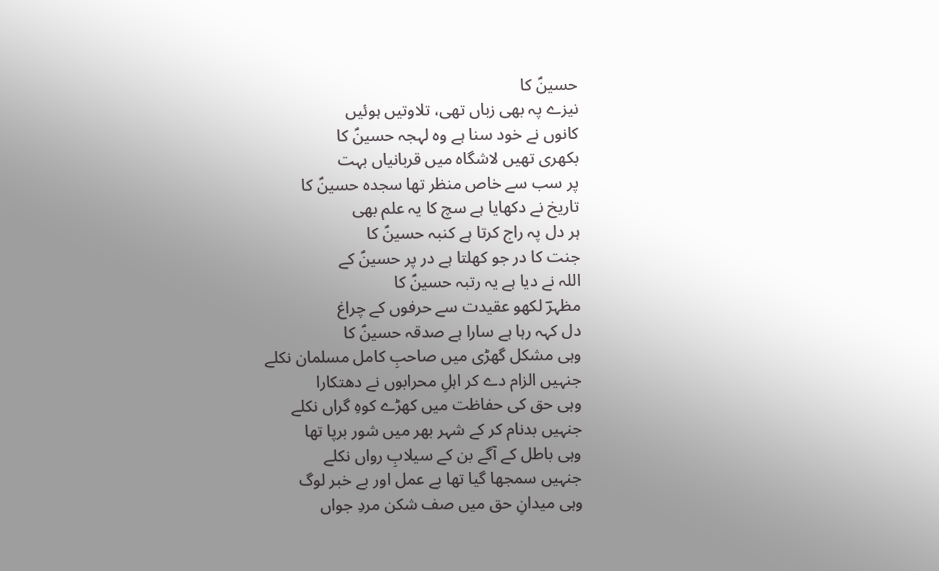حسینؑ کا
نیزے پہ بھی زباں تھی، تلاوتیں ہوئیں
کانوں نے خود سنا ہے وہ لہجہ حسینؑ کا
بکھری تھیں لاشگاہ میں قربانیاں بہت
پر سب سے خاص منظر تھا سجدہ حسینؑ کا
تاریخ نے دکھایا ہے سچ کا یہ علم بھی
ہر دل پہ راج کرتا ہے کنبہ حسینؑ کا
جنت کا در جو کھلتا ہے در پر حسینؑ کے
اللہ نے دیا ہے یہ رتبہ حسینؑ کا
مظہرؔ لکھو عقیدت سے حرفوں کے چراغ
دل کہہ رہا ہے سارا ہے صدقہ حسینؑ کا
وہی مشکل گھڑی میں صاحبِ کامل مسلمان نکلے
جنہیں الزام دے کر اہلِ محرابوں نے دھتکارا
وہی حق کی حفاظت میں کھڑے کوہِ گراں نکلے
جنہیں بدنام کر کے شہر بھر میں شور برپا تھا
وہی باطل کے آگے بن کے سیلابِ رواں نکلے
جنہیں سمجھا گیا تھا بے عمل اور بے خبر لوگ
وہی میدانِ حق میں صف شکن مردِ جواں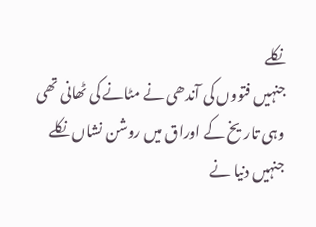نکلے
جنہیں فتووں کی آندھی نے مٹانے کی ٹھانی تھی
وہی تاریخ کے اوراق میں روشن نشاں نکلے
جنہیں دنیا نے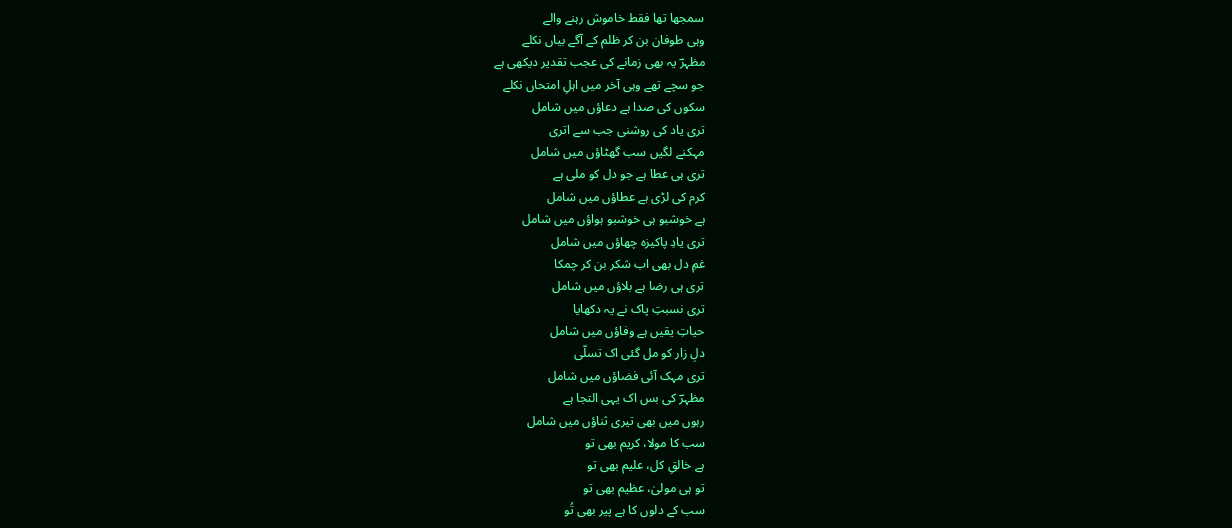سمجھا تھا فقط خاموش رہنے والے
وہی طوفان بن کر ظلم کے آگے بیاں نکلے
مظہرؔ یہ بھی زمانے کی عجب تقدیر دیکھی ہے
جو سچے تھے وہی آخر میں اہلِ امتحاں نکلے
سکوں کی صدا ہے دعاؤں میں شامل
تری یاد کی روشنی جب سے اتری
مہکنے لگیں سب گھٹاؤں میں شامل
تری ہی عطا ہے جو دل کو ملی ہے
کرم کی لڑی ہے عطاؤں میں شامل
ہے خوشبو ہی خوشبو ہواؤں میں شامل
تری یادِ پاکیزہ چھاؤں میں شامل
غمِ دل بھی اب شکر بن کر چمکا
تری ہی رضا ہے بلاؤں میں شامل
تری نسبتِ پاک نے یہ دکھایا
حیاتِ یقیں ہے وفاؤں میں شامل
دلِ زار کو مل گئی اک تسلّی
تری مہک آئی فضاؤں میں شامل
مظہرؔ کی بس اک یہی التجا ہے
رہوں میں بھی تیری ثناؤں میں شامل
سب کا مولا، کریم بھی تو
ہے خالقِ کل، علیم بھی تو
تو ہی مولیٰ، عظیم بھی تو
سب کے دلوں کا ہے پیر بھی تُو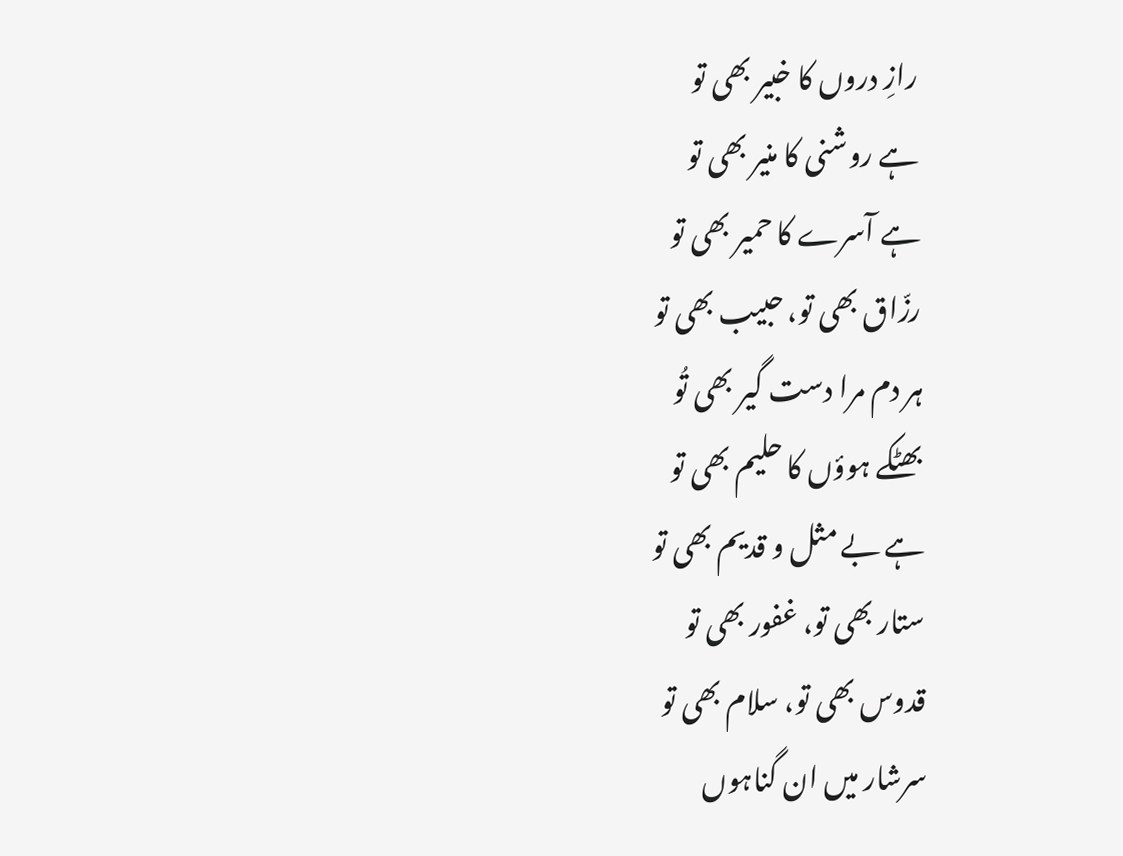رازِ دروں کا خبیر بھی تو
ہے روشنی کا منیر بھی تو
ہے آسرے کا حمیر بھی تو
رزّاق بھی تو، حبیب بھی تو
ہر دم مرا دست گیر بھی تُو
بھٹکے ہوؤں کا حلیم بھی تو
ہے بے مثل و قدیم بھی تو
ستار بھی تو، غفور بھی تو
قدوس بھی تو، سلام بھی تو
سرشار میں ان گناہوں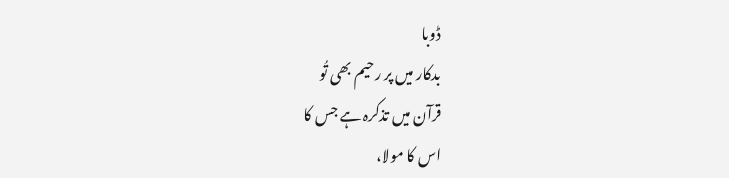ڈوبا
بدکار میں پر رحیم بھی تُو
قرآن میں تذکرہ ہے جس کا
اس کا مولا،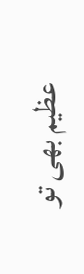عظیم بھی تو